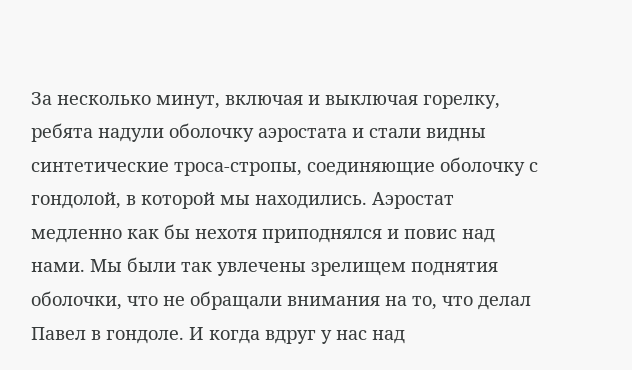За несколько минут, включая и выключая горелку, ребята надули оболочку аэростата и стали видны синтетические троса-стропы, соединяющие оболочку с гондолой, в которой мы находились. Аэростат медленно как бы нехотя приподнялся и повис над нами. Мы были так увлечены зрелищем поднятия оболочки, что не обращали внимания на то, что делал Павел в гондоле. И когда вдруг у нас над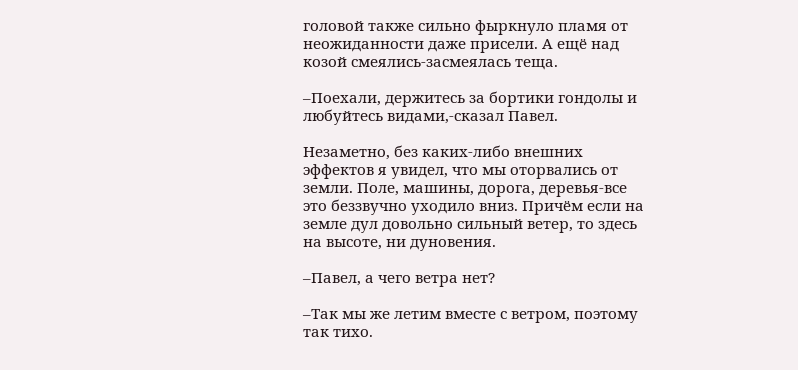головой также сильно фыркнуло пламя от неожиданности даже присели. А ещё над козой смеялись-засмеялась теща.

–Поехали, держитесь за бортики гондолы и любуйтесь видами,-сказал Павел.

Незаметно, без каких-либо внешних эффектов я увидел, что мы оторвались от земли. Поле, машины, дорога, деревья-все это беззвучно уходило вниз. Причём если на земле дул довольно сильный ветер, то здесь на высоте, ни дуновения.

–Павел, а чего ветра нет?

–Так мы же летим вместе с ветром, поэтому так тихо.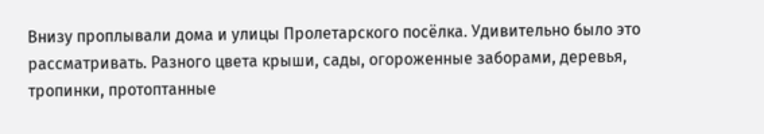Внизу проплывали дома и улицы Пролетарского посёлка. Удивительно было это рассматривать. Разного цвета крыши, сады, огороженные заборами, деревья, тропинки, протоптанные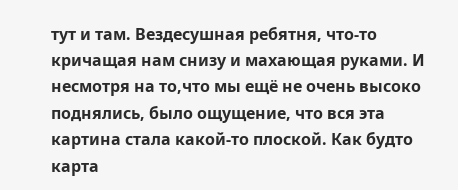тут и там. Вездесушная ребятня, что-то кричащая нам снизу и махающая руками. И несмотря на то,что мы ещё не очень высоко поднялись, было ощущение, что вся эта картина стала какой-то плоской. Как будто карта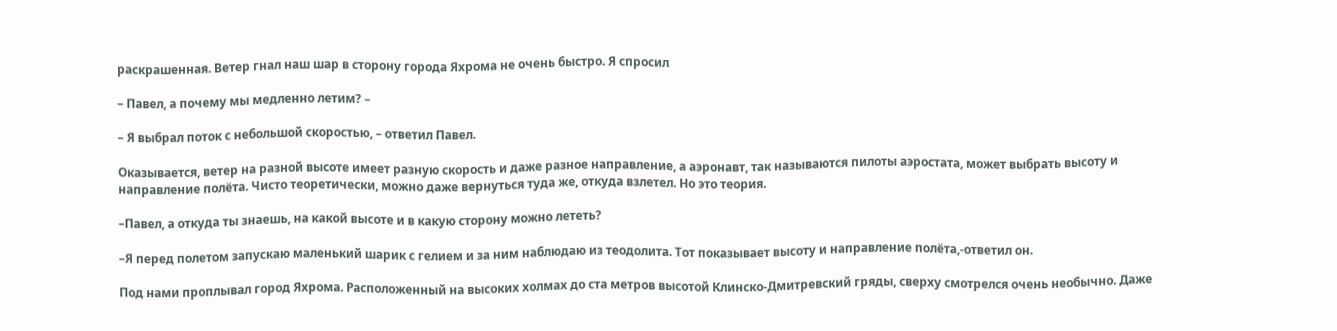раскрашенная. Ветер гнал наш шар в сторону города Яхрома не очень быстро. Я спросил

– Павел, а почему мы медленно летим? –

– Я выбрал поток с небольшой скоростью, – ответил Павел.

Оказывается, ветер на разной высоте имеет разную скорость и даже разное направление, а аэронавт, так называются пилоты аэростата, может выбрать высоту и направление полёта. Чисто теоретически, можно даже вернуться туда же, откуда взлетел. Но это теория.

–Павел, а откуда ты знаешь, на какой высоте и в какую сторону можно лететь?

–Я перед полетом запускаю маленький шарик с гелием и за ним наблюдаю из теодолита. Тот показывает высоту и направление полёта,-ответил он.

Под нами проплывал город Яхрома. Расположенный на высоких холмах до ста метров высотой Клинско-Дмитревский гряды, сверху смотрелся очень необычно. Даже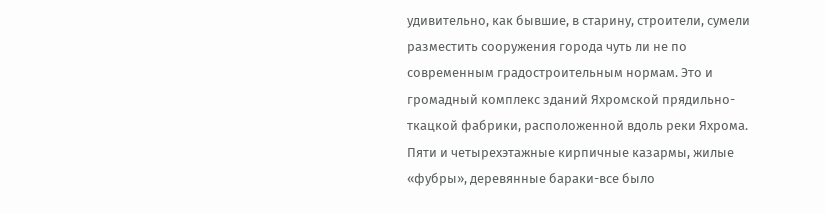удивительно, как бывшие, в старину, строители, сумели разместить сооружения города чуть ли не по современным градостроительным нормам. Это и громадный комплекс зданий Яхромской прядильно-ткацкой фабрики, расположенной вдоль реки Яхрома. Пяти и четырехэтажные кирпичные казармы, жилые «фубры», деревянные бараки-все было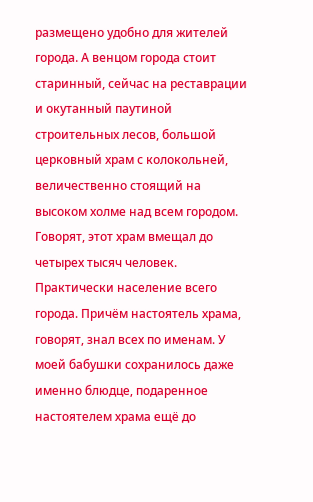размещено удобно для жителей города. А венцом города стоит старинный, сейчас на реставрации и окутанный паутиной строительных лесов, большой церковный храм с колокольней, величественно стоящий на высоком холме над всем городом. Говорят, этот храм вмещал до четырех тысяч человек. Практически население всего города. Причём настоятель храма, говорят, знал всех по именам. У моей бабушки сохранилось даже именно блюдце, подаренное настоятелем храма ещё до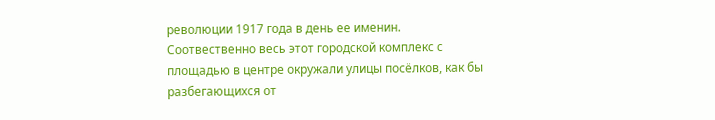революции 1917 года в день ее именин. Соотвественно весь этот городской комплекс с площадью в центре окружали улицы посёлков, как бы разбегающихся от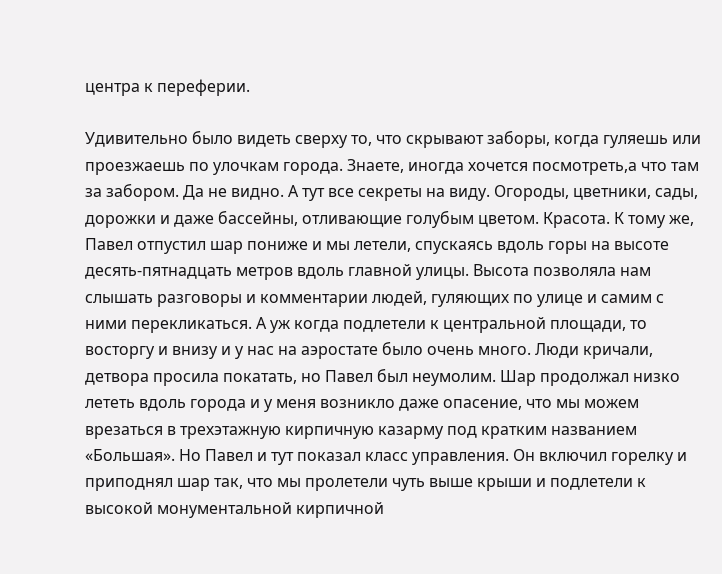центра к переферии.

Удивительно было видеть сверху то, что скрывают заборы, когда гуляешь или проезжаешь по улочкам города. Знаете, иногда хочется посмотреть,а что там за забором. Да не видно. А тут все секреты на виду. Огороды, цветники, сады, дорожки и даже бассейны, отливающие голубым цветом. Красота. К тому же, Павел отпустил шар пониже и мы летели, спускаясь вдоль горы на высоте десять-пятнадцать метров вдоль главной улицы. Высота позволяла нам слышать разговоры и комментарии людей, гуляющих по улице и самим с ними перекликаться. А уж когда подлетели к центральной площади, то восторгу и внизу и у нас на аэростате было очень много. Люди кричали, детвора просила покатать, но Павел был неумолим. Шар продолжал низко лететь вдоль города и у меня возникло даже опасение, что мы можем врезаться в трехэтажную кирпичную казарму под кратким названием «Большая». Но Павел и тут показал класс управления. Он включил горелку и приподнял шар так, что мы пролетели чуть выше крыши и подлетели к высокой монументальной кирпичной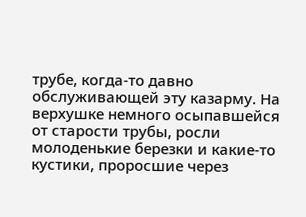трубе, когда-то давно обслуживающей эту казарму. На верхушке немного осыпавшейся от старости трубы, росли молоденькие березки и какие-то кустики, проросшие через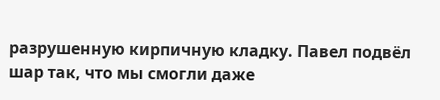разрушенную кирпичную кладку. Павел подвёл шар так, что мы смогли даже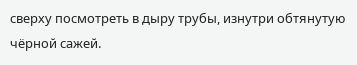сверху посмотреть в дыру трубы, изнутри обтянутую чёрной сажей.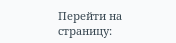Перейти на страницу: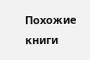Похожие книги